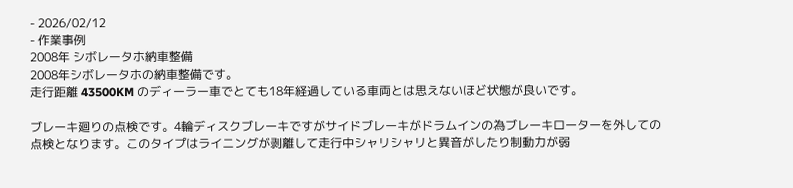- 2026/02/12
- 作業事例
2008年 シボレータホ納車整備
2008年シボレータホの納車整備です。
走行距離 43500KM のディーラー車でとても18年経過している車両とは思えないほど状態が良いです。

ブレーキ廻りの点検です。4輪ディスクブレーキですがサイドブレーキがドラムインの為ブレーキローターを外しての
点検となります。このタイプはライニングが剥離して走行中シャリシャリと異音がしたり制動力が弱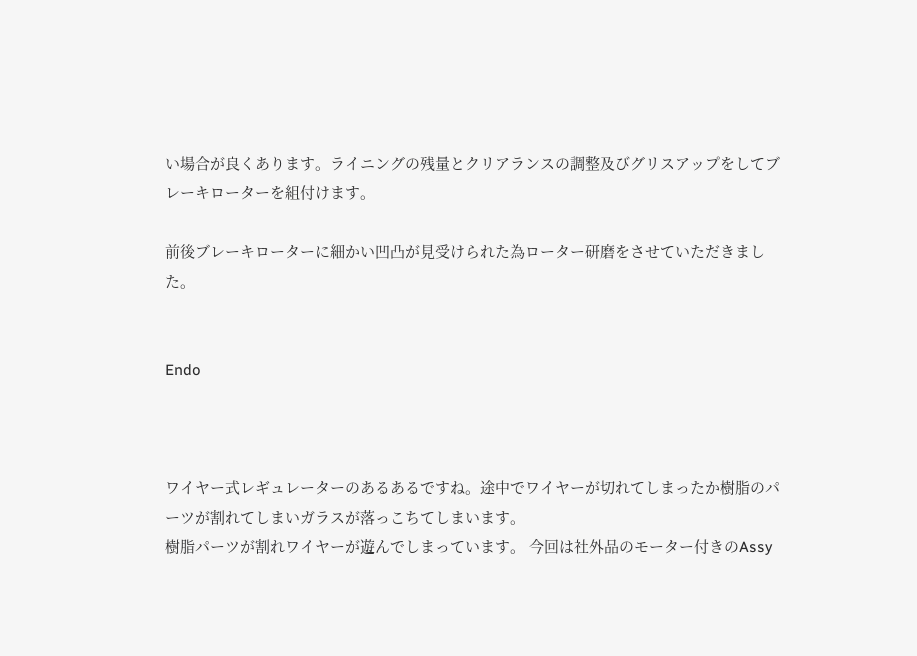い場合が良くあります。ライニングの残量とクリアランスの調整及びグリスアップをしてブレーキローターを組付けます。

前後ブレーキローターに細かい凹凸が見受けられた為ローター研磨をさせていただきました。


Endo



ワイヤー式レギュレーターのあるあるですね。途中でワイヤーが切れてしまったか樹脂のパーツが割れてしまいガラスが落っこちてしまいます。
樹脂パーツが割れワイヤーが遊んでしまっています。 今回は社外品のモーター付きのAssy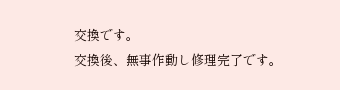交換です。
交換後、無事作動し修理完了です。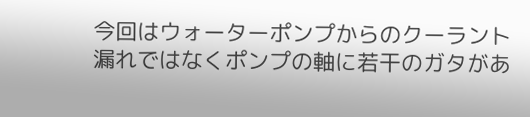今回はウォーターポンプからのクーラント漏れではなくポンプの軸に若干のガタがあ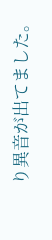り異音が出てました。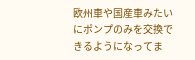欧州車や国産車みたいにポンプのみを交換できるようになってま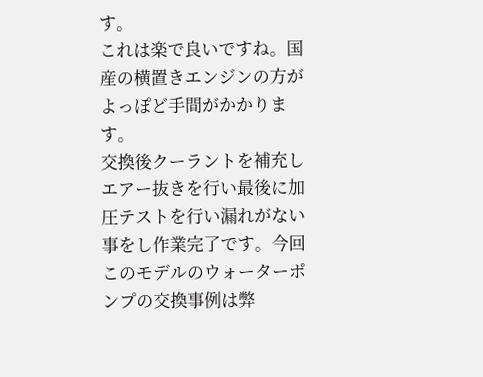す。
これは楽で良いですね。国産の横置きエンジンの方がよっぽど手間がかかります。
交換後クーラントを補充しエアー抜きを行い最後に加圧テストを行い漏れがない事をし作業完了です。今回このモデルのウォーターポンプの交換事例は弊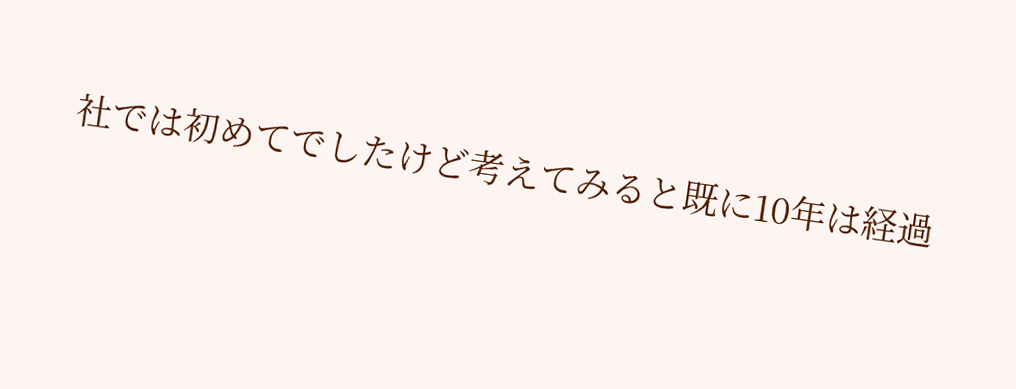社では初めてでしたけど考えてみると既に10年は経過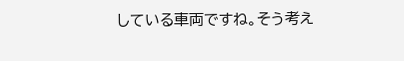している車両ですね。そう考え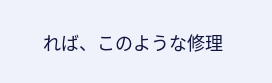れば、このような修理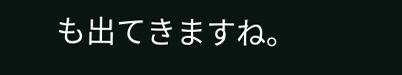も出てきますね。